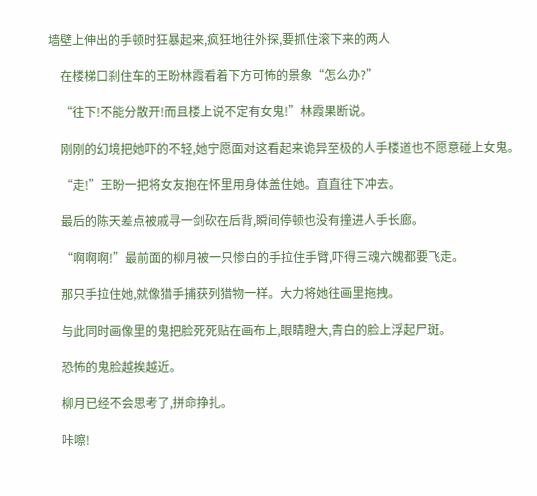墙壁上伸出的手顿时狂暴起来,疯狂地往外探,要抓住滚下来的两人

    在楼梯口刹住车的王盼林霞看着下方可怖的景象“怎么办?”

    “往下!不能分散开!而且楼上说不定有女鬼!”林霞果断说。

    刚刚的幻境把她吓的不轻,她宁愿面对这看起来诡异至极的人手楼道也不愿意碰上女鬼。

    “走!”王盼一把将女友抱在怀里用身体盖住她。直直往下冲去。

    最后的陈天差点被戚寻一剑砍在后背,瞬间停顿也没有撞进人手长廊。

    “啊啊啊!”最前面的柳月被一只惨白的手拉住手臂,吓得三魂六魄都要飞走。

    那只手拉住她,就像猎手捕获列猎物一样。大力将她往画里拖拽。

    与此同时画像里的鬼把脸死死贴在画布上,眼睛瞪大,青白的脸上浮起尸斑。

    恐怖的鬼脸越挨越近。

    柳月已经不会思考了,拼命挣扎。

    咔嚓!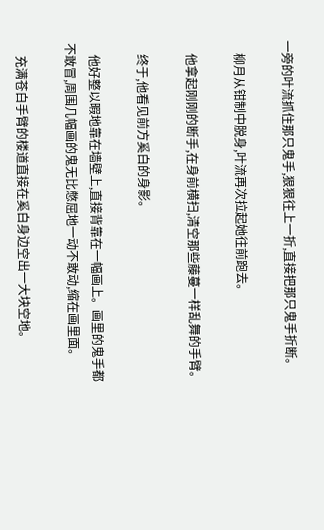一旁的叶流抓住那只鬼手,狠狠往上一折,直接把那只鬼手折断。

    柳月从钳制中脱身,叶流再次拉起她往前跑去。

    他拿起刚刚的断手,在身前横扫,清空那些藤蔓一样乱舞的手臂。

    终于,他看见前方奚白的身影。

    他好整以暇地靠在墙壁上,直接背靠在一幅画上。画里的鬼手都不敢冒,周围几幅画的鬼无比憋屈地一动不敢动,缩在画里面。

    充满苍白手臂的楼道直接在奚白身边空出一大块空地。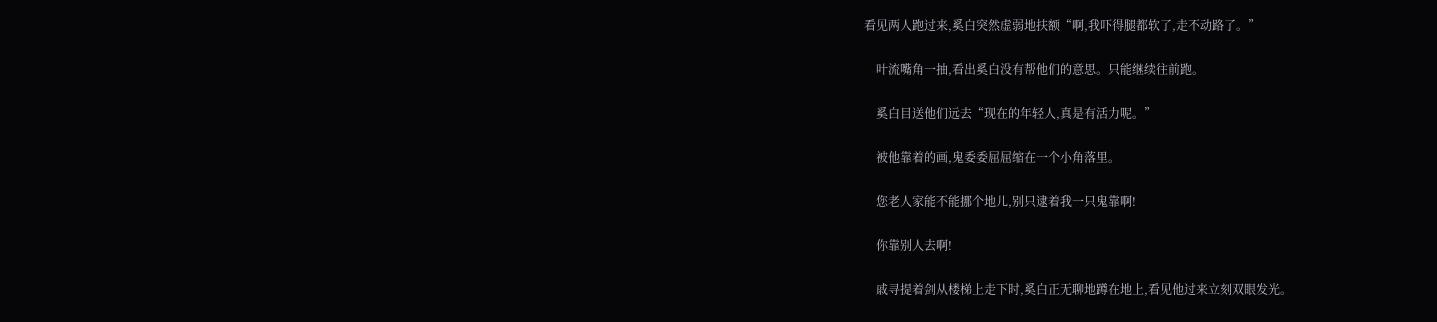看见两人跑过来,奚白突然虚弱地扶额“啊,我吓得腿都软了,走不动路了。”

    叶流嘴角一抽,看出奚白没有帮他们的意思。只能继续往前跑。

    奚白目送他们远去“现在的年轻人,真是有活力呢。”

    被他靠着的画,鬼委委屈屈缩在一个小角落里。

    您老人家能不能挪个地儿,别只逮着我一只鬼靠啊!

    你靠别人去啊!

    戚寻提着剑从楼梯上走下时,奚白正无聊地蹲在地上,看见他过来立刻双眼发光。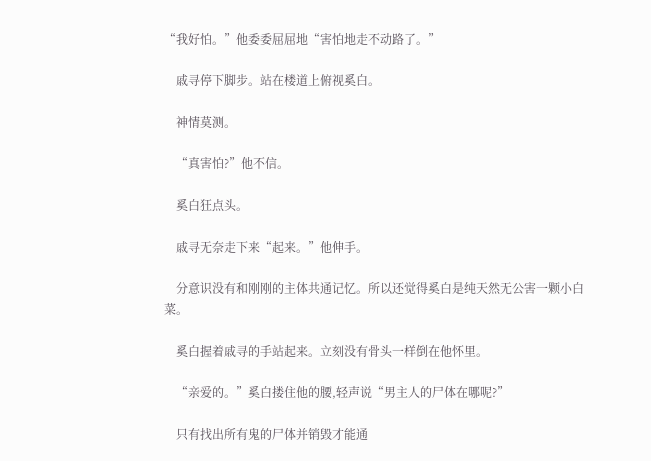“我好怕。”他委委屈屈地“害怕地走不动路了。”

    戚寻停下脚步。站在楼道上俯视奚白。

    神情莫测。

    “真害怕?”他不信。

    奚白狂点头。

    戚寻无奈走下来“起来。”他伸手。

    分意识没有和刚刚的主体共通记忆。所以还觉得奚白是纯天然无公害一颗小白菜。

    奚白握着戚寻的手站起来。立刻没有骨头一样倒在他怀里。

    “亲爱的。”奚白搂住他的腰,轻声说“男主人的尸体在哪呢?”

    只有找出所有鬼的尸体并销毁才能通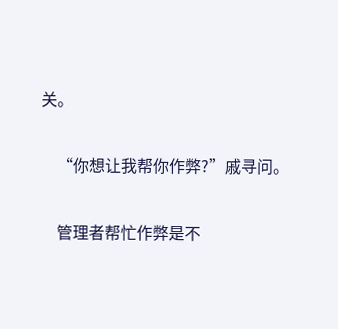关。

    “你想让我帮你作弊?”戚寻问。

    管理者帮忙作弊是不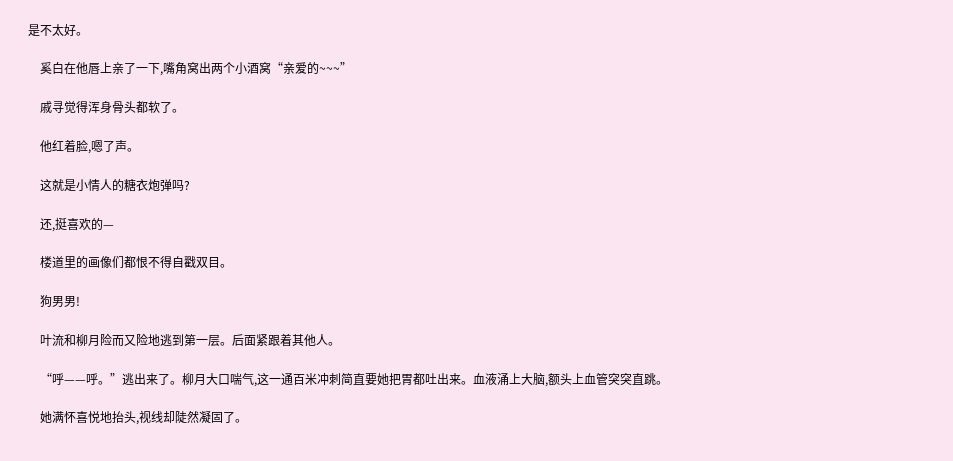是不太好。

    奚白在他唇上亲了一下,嘴角窝出两个小酒窝“亲爱的~~~”

    戚寻觉得浑身骨头都软了。

    他红着脸,嗯了声。

    这就是小情人的糖衣炮弹吗?

    还,挺喜欢的—

    楼道里的画像们都恨不得自戳双目。

    狗男男!

    叶流和柳月险而又险地逃到第一层。后面紧跟着其他人。

    “呼——呼。”逃出来了。柳月大口喘气,这一通百米冲刺简直要她把胃都吐出来。血液涌上大脑,额头上血管突突直跳。

    她满怀喜悦地抬头,视线却陡然凝固了。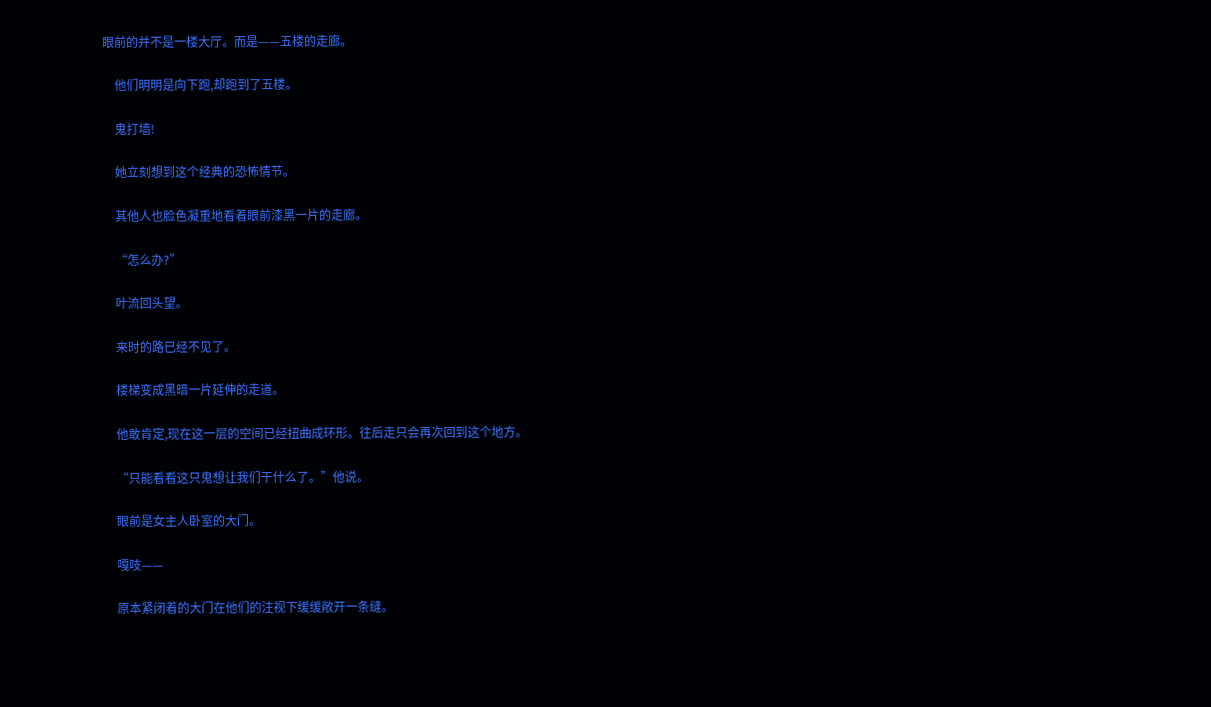眼前的并不是一楼大厅。而是——五楼的走廊。

    他们明明是向下跑,却跑到了五楼。

    鬼打墙!

    她立刻想到这个经典的恐怖情节。

    其他人也脸色凝重地看着眼前漆黑一片的走廊。

    “怎么办?”

    叶流回头望。

    来时的路已经不见了。

    楼梯变成黑暗一片延伸的走道。

    他敢肯定,现在这一层的空间已经扭曲成环形。往后走只会再次回到这个地方。

    “只能看看这只鬼想让我们干什么了。”他说。

    眼前是女主人卧室的大门。

    嘎吱——

    原本紧闭着的大门在他们的注视下缓缓敞开一条缝。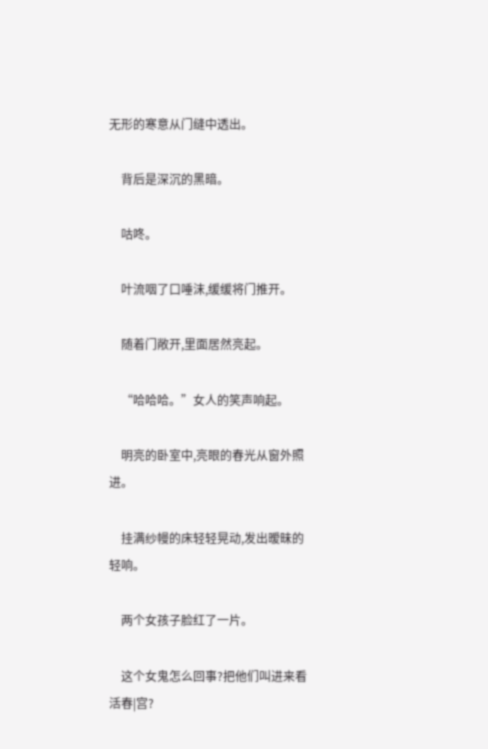无形的寒意从门缝中透出。

    背后是深沉的黑暗。

    咕咚。

    叶流咽了口唾沫,缓缓将门推开。

    随着门敞开,里面居然亮起。

    “哈哈哈。”女人的笑声响起。

    明亮的卧室中,亮眼的春光从窗外照进。

    挂满纱幔的床轻轻晃动,发出暧昧的轻响。

    两个女孩子脸红了一片。

    这个女鬼怎么回事?把他们叫进来看活春|宫?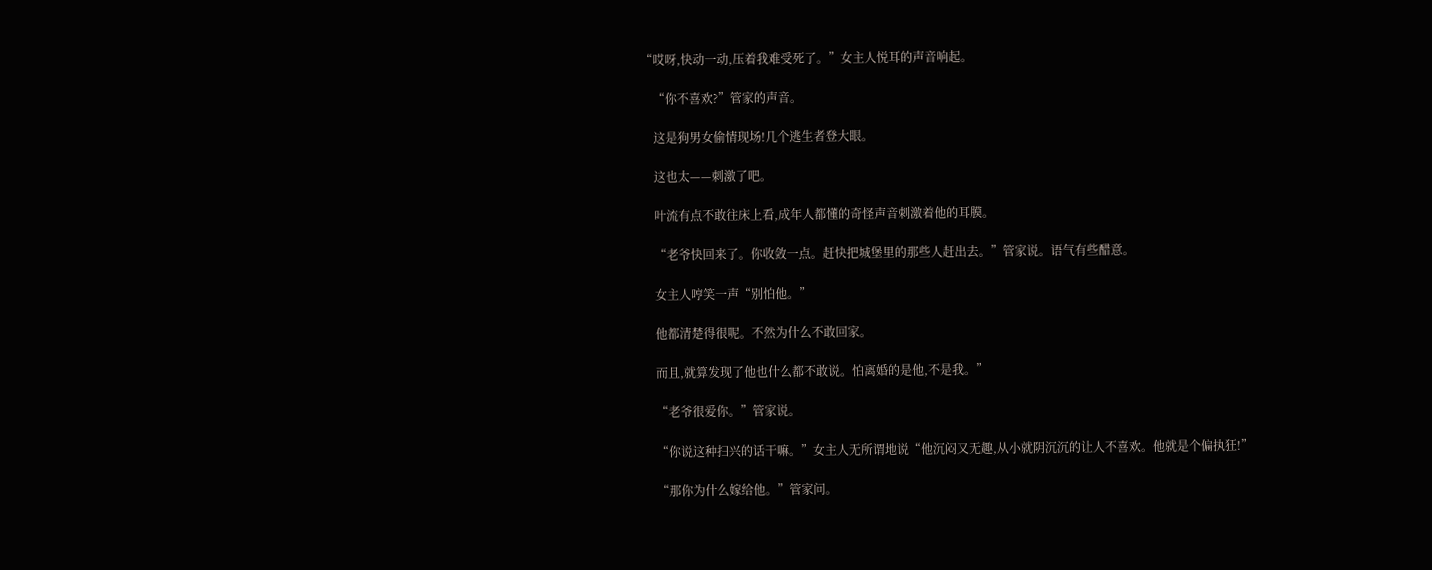“哎呀,快动一动,压着我难受死了。”女主人悦耳的声音响起。

    “你不喜欢?”管家的声音。

    这是狗男女偷情现场!几个逃生者登大眼。

    这也太——刺激了吧。

    叶流有点不敢往床上看,成年人都懂的奇怪声音刺激着他的耳膜。

    “老爷快回来了。你收敛一点。赶快把城堡里的那些人赶出去。”管家说。语气有些醋意。

    女主人哼笑一声“别怕他。”

    他都清楚得很呢。不然为什么不敢回家。

    而且,就算发现了他也什么都不敢说。怕离婚的是他,不是我。”

    “老爷很爱你。”管家说。

    “你说这种扫兴的话干嘛。”女主人无所谓地说“他沉闷又无趣,从小就阴沉沉的让人不喜欢。他就是个偏执狂!”

    “那你为什么嫁给他。”管家问。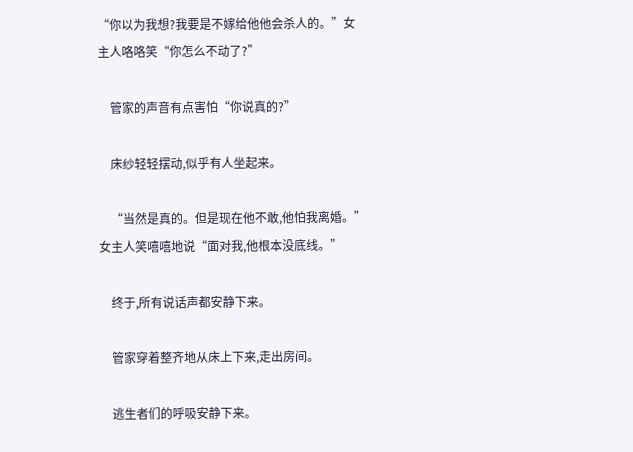“你以为我想?我要是不嫁给他他会杀人的。”女主人咯咯笑“你怎么不动了?”

    管家的声音有点害怕“你说真的?”

    床纱轻轻摆动,似乎有人坐起来。

    “当然是真的。但是现在他不敢,他怕我离婚。”女主人笑嘻嘻地说“面对我,他根本没底线。”

    终于,所有说话声都安静下来。

    管家穿着整齐地从床上下来,走出房间。

    逃生者们的呼吸安静下来。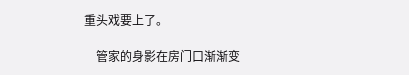重头戏要上了。

    管家的身影在房门口渐渐变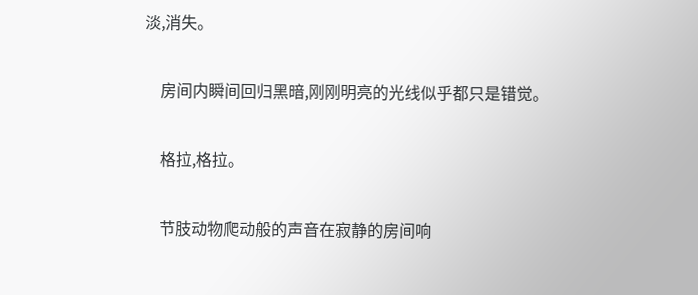淡,消失。

    房间内瞬间回归黑暗,刚刚明亮的光线似乎都只是错觉。

    格拉,格拉。

    节肢动物爬动般的声音在寂静的房间响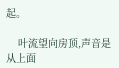起。

    叶流望向房顶,声音是从上面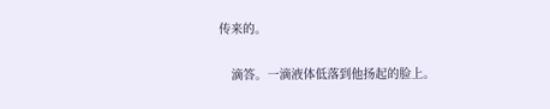传来的。

    滴答。一滴液体低落到他扬起的脸上。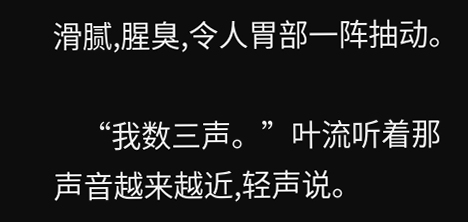滑腻,腥臭,令人胃部一阵抽动。

    “我数三声。”叶流听着那声音越来越近,轻声说。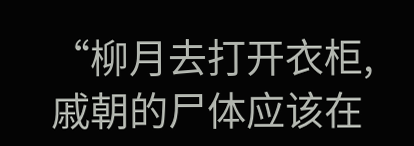“柳月去打开衣柜,戚朝的尸体应该在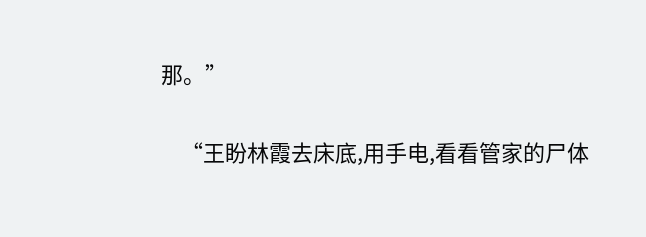那。”

    “王盼林霞去床底,用手电,看看管家的尸体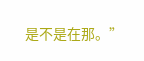是不是在那。”